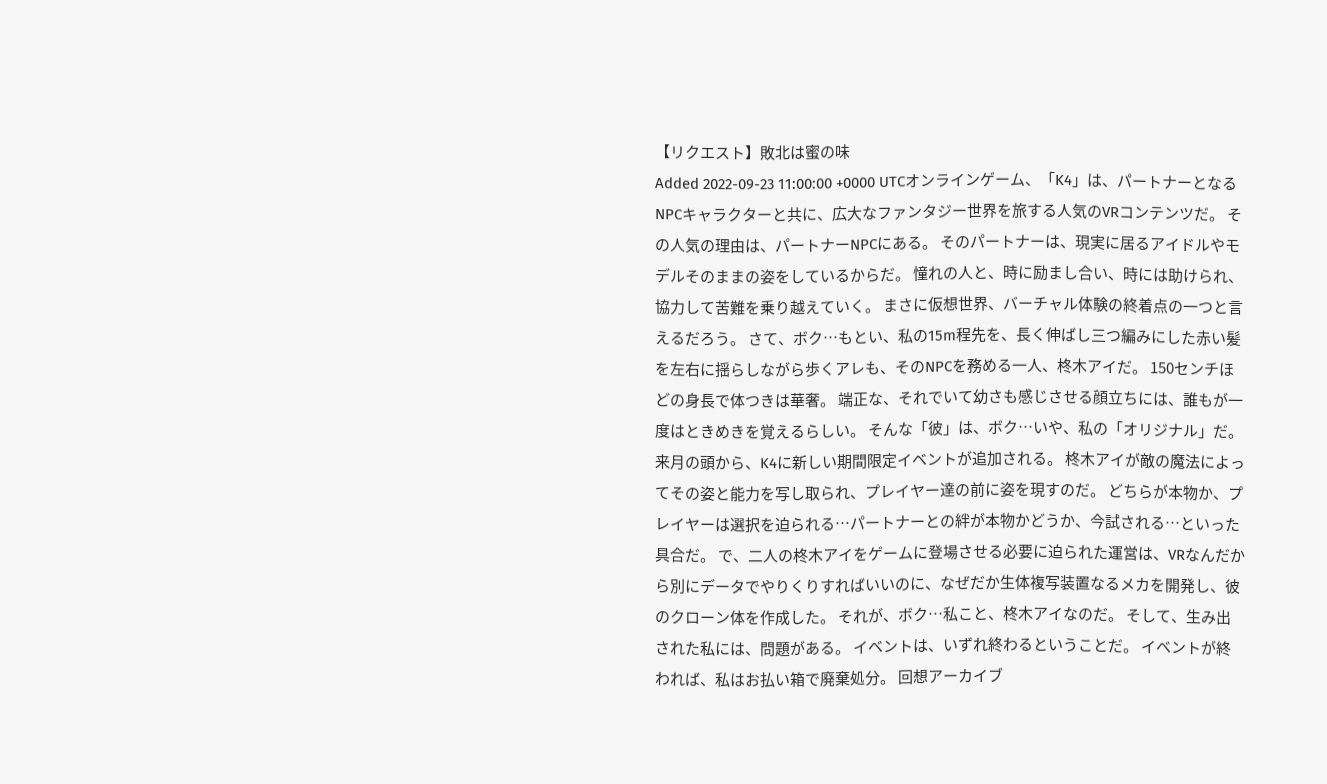【リクエスト】敗北は蜜の味
Added 2022-09-23 11:00:00 +0000 UTCオンラインゲーム、「K4」は、パートナーとなるNPCキャラクターと共に、広大なファンタジー世界を旅する人気のVRコンテンツだ。 その人気の理由は、パートナーNPCにある。 そのパートナーは、現実に居るアイドルやモデルそのままの姿をしているからだ。 憧れの人と、時に励まし合い、時には助けられ、協力して苦難を乗り越えていく。 まさに仮想世界、バーチャル体験の終着点の一つと言えるだろう。 さて、ボク…もとい、私の15m程先を、長く伸ばし三つ編みにした赤い髪を左右に揺らしながら歩くアレも、そのNPCを務める一人、柊木アイだ。 150センチほどの身長で体つきは華奢。 端正な、それでいて幼さも感じさせる顔立ちには、誰もが一度はときめきを覚えるらしい。 そんな「彼」は、ボク…いや、私の「オリジナル」だ。 来月の頭から、K4に新しい期間限定イベントが追加される。 柊木アイが敵の魔法によってその姿と能力を写し取られ、プレイヤー達の前に姿を現すのだ。 どちらが本物か、プレイヤーは選択を迫られる…パートナーとの絆が本物かどうか、今試される…といった具合だ。 で、二人の柊木アイをゲームに登場させる必要に迫られた運営は、VRなんだから別にデータでやりくりすればいいのに、なぜだか生体複写装置なるメカを開発し、彼のクローン体を作成した。 それが、ボク…私こと、柊木アイなのだ。 そして、生み出された私には、問題がある。 イベントは、いずれ終わるということだ。 イベントが終われば、私はお払い箱で廃棄処分。 回想アーカイブ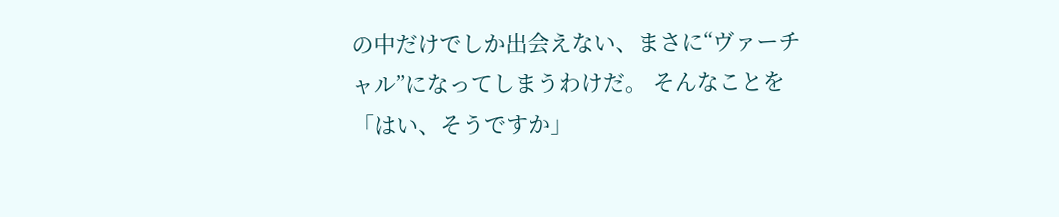の中だけでしか出会えない、まさに“ヴァーチャル”になってしまうわけだ。 そんなことを「はい、そうですか」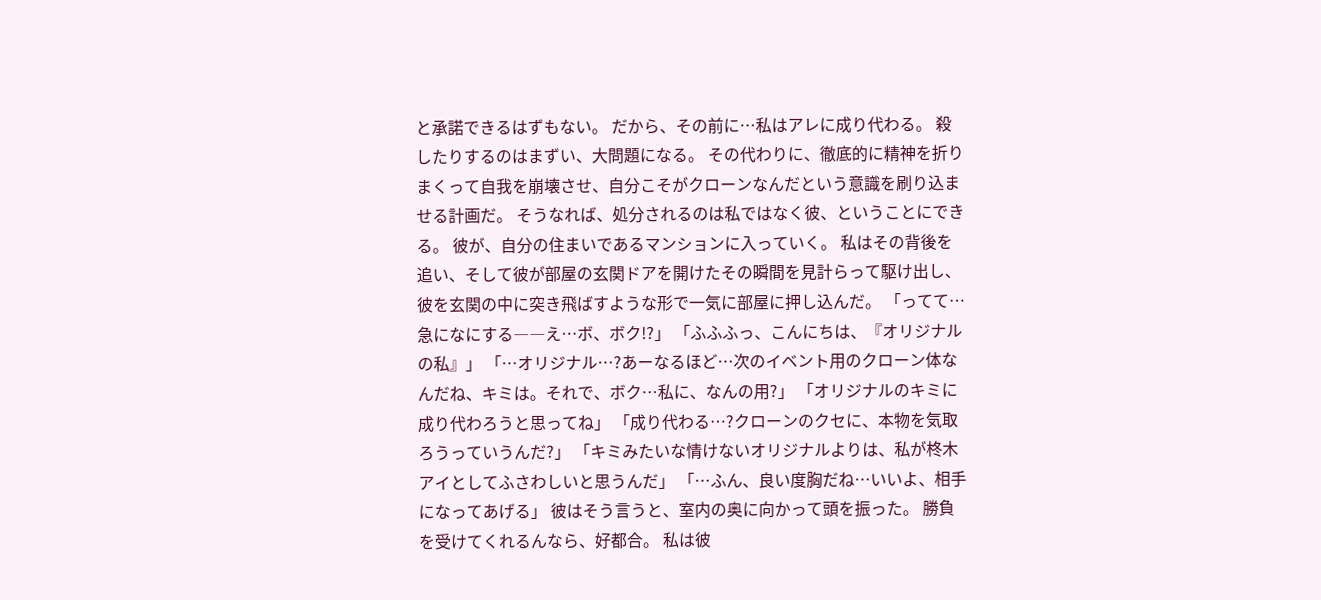と承諾できるはずもない。 だから、その前に…私はアレに成り代わる。 殺したりするのはまずい、大問題になる。 その代わりに、徹底的に精神を折りまくって自我を崩壊させ、自分こそがクローンなんだという意識を刷り込ませる計画だ。 そうなれば、処分されるのは私ではなく彼、ということにできる。 彼が、自分の住まいであるマンションに入っていく。 私はその背後を追い、そして彼が部屋の玄関ドアを開けたその瞬間を見計らって駆け出し、彼を玄関の中に突き飛ばすような形で一気に部屋に押し込んだ。 「ってて…急になにする――え…ボ、ボク!?」 「ふふふっ、こんにちは、『オリジナルの私』」 「…オリジナル…?あーなるほど…次のイベント用のクローン体なんだね、キミは。それで、ボク…私に、なんの用?」 「オリジナルのキミに成り代わろうと思ってね」 「成り代わる…?クローンのクセに、本物を気取ろうっていうんだ?」 「キミみたいな情けないオリジナルよりは、私が柊木アイとしてふさわしいと思うんだ」 「…ふん、良い度胸だね…いいよ、相手になってあげる」 彼はそう言うと、室内の奥に向かって頭を振った。 勝負を受けてくれるんなら、好都合。 私は彼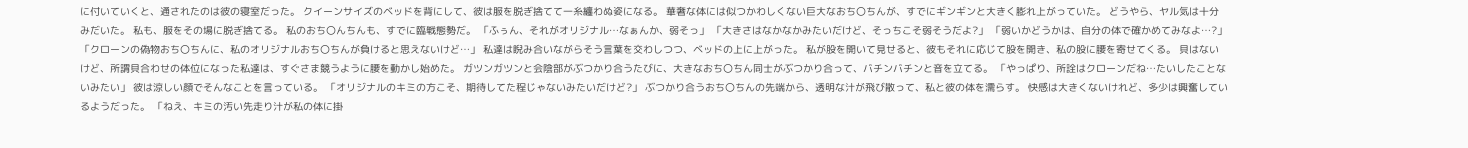に付いていくと、通されたのは彼の寝室だった。 クイーンサイズのベッドを背にして、彼は服を脱ぎ捨てて一糸纏わぬ姿になる。 華奢な体には似つかわしくない巨大なおち〇ちんが、すでにギンギンと大きく膨れ上がっていた。 どうやら、ヤル気は十分みだいた。 私も、服をその場に脱ぎ捨てる。 私のおち〇んちんも、すでに臨戦態勢だ。 「ふぅん、それがオリジナル…なぁんか、弱そっ」 「大きさはなかなかみたいだけど、そっちこそ弱そうだよ?」 「弱いかどうかは、自分の体で確かめてみなよ…?」 「クローンの偽物おち〇ちんに、私のオリジナルおち〇ちんが負けると思えないけど…」 私達は睨み合いながらそう言葉を交わしつつ、ベッドの上に上がった。 私が股を開いて見せると、彼もそれに応じて股を開き、私の股に腰を寄せてくる。 貝はないけど、所謂貝合わせの体位になった私達は、すぐさま競うように腰を動かし始めた。 ガツンガツンと会陰部がぶつかり合うたびに、大きなおち〇ちん同士がぶつかり合って、バチンバチンと音を立てる。 「やっぱり、所詮はクローンだね…たいしたことないみたい」 彼は涼しい顔でそんなことを言っている。 「オリジナルのキミの方こそ、期待してた程じゃないみたいだけど?」 ぶつかり合うおち〇ちんの先端から、透明な汁が飛び散って、私と彼の体を濡らす。 快感は大きくないけれど、多少は興奮しているようだった。 「ねえ、キミの汚い先走り汁が私の体に掛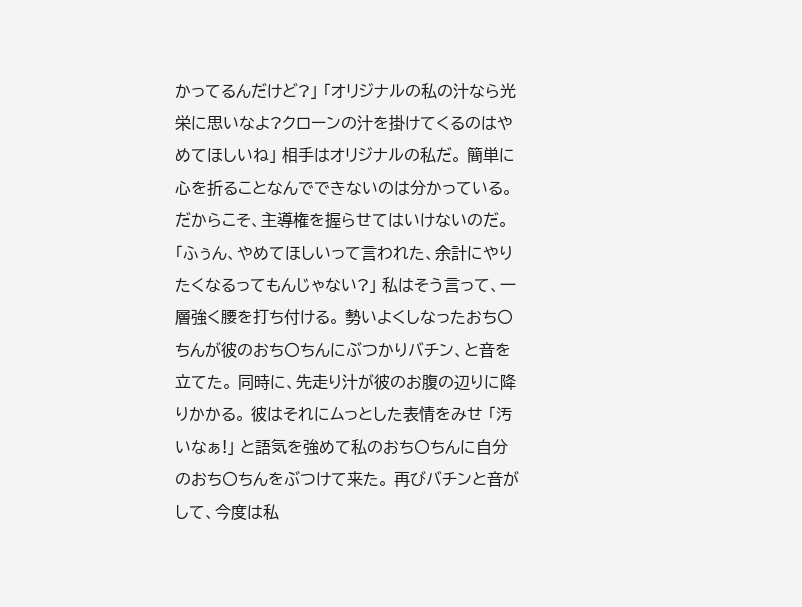かってるんだけど?」 「オリジナルの私の汁なら光栄に思いなよ?クローンの汁を掛けてくるのはやめてほしいね」 相手はオリジナルの私だ。 簡単に心を折ることなんでできないのは分かっている。 だからこそ、主導権を握らせてはいけないのだ。 「ふぅん、やめてほしいって言われた、余計にやりたくなるってもんじゃない?」 私はそう言って、一層強く腰を打ち付ける。 勢いよくしなったおち〇ちんが彼のおち〇ちんにぶつかりバチン、と音を立てた。 同時に、先走り汁が彼のお腹の辺りに降りかかる。 彼はそれにムっとした表情をみせ 「汚いなぁ!」 と語気を強めて私のおち〇ちんに自分のおち〇ちんをぶつけて来た。 再びバチンと音がして、今度は私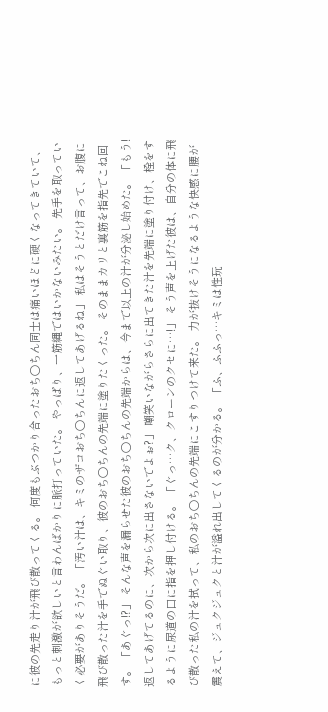に彼の先走り汁が飛び散ってくる。 何度もぶつかり合ったおち〇ちん同士は痛いほどに硬くなってきていて、もっと刺激が欲しいと言わんばかりに脈打っていた。 やっぱり、一筋縄ではいかないみたい。 先手を取っていく必要がありそうだ。 「汚い汁は、キミのザコおち〇ちんに返してあげるね」 私はそうとだけ言って、お腹に飛び散った汁を手でぬぐい取り、彼のおち〇ちんの先端に塗りたくった。 そのままカリと裏筋を指先でこね回す。 「あぐっ!?」 そんな声を漏らせた彼のおち〇ちんの先端からは、今まで以上の汁が分泌し始めた。 「もう!返してあげてるのに、次から次に出さないでよぉ?」 嘲笑いながらさらに出てきた汁を先端に塗り付け、栓をするように尿道の口に指を押し付ける。 「ぐっ…ク、クローンのクセに…!」 そう声を上げた彼は、自分の体に飛び散った私の汁を拭って、私のおち〇ちんの先端にこすりつけて来た。 力が抜けそうになるような快感に腰が震えて、ジュクジュクと汁が溢れ出してくるのが分かる。 「ふ、ふふっ…キミは性玩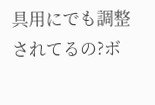具用にでも調整されてるの?ボ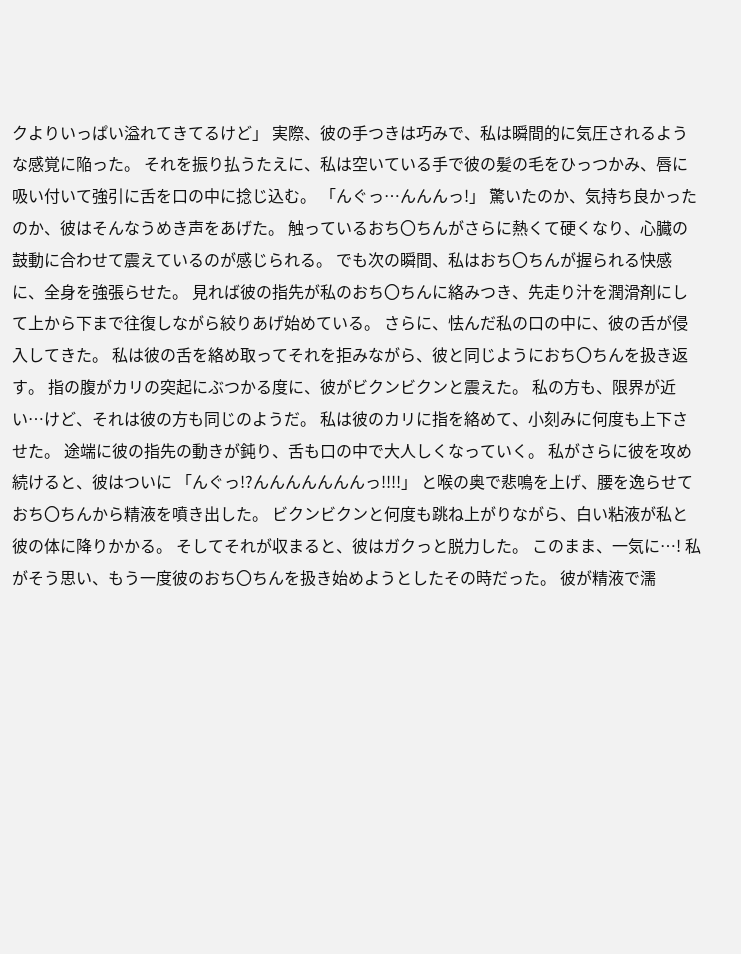クよりいっぱい溢れてきてるけど」 実際、彼の手つきは巧みで、私は瞬間的に気圧されるような感覚に陥った。 それを振り払うたえに、私は空いている手で彼の髪の毛をひっつかみ、唇に吸い付いて強引に舌を口の中に捻じ込む。 「んぐっ…んんんっ!」 驚いたのか、気持ち良かったのか、彼はそんなうめき声をあげた。 触っているおち〇ちんがさらに熱くて硬くなり、心臓の鼓動に合わせて震えているのが感じられる。 でも次の瞬間、私はおち〇ちんが握られる快感に、全身を強張らせた。 見れば彼の指先が私のおち〇ちんに絡みつき、先走り汁を潤滑剤にして上から下まで往復しながら絞りあげ始めている。 さらに、怯んだ私の口の中に、彼の舌が侵入してきた。 私は彼の舌を絡め取ってそれを拒みながら、彼と同じようにおち〇ちんを扱き返す。 指の腹がカリの突起にぶつかる度に、彼がビクンビクンと震えた。 私の方も、限界が近い…けど、それは彼の方も同じのようだ。 私は彼のカリに指を絡めて、小刻みに何度も上下させた。 途端に彼の指先の動きが鈍り、舌も口の中で大人しくなっていく。 私がさらに彼を攻め続けると、彼はついに 「んぐっ!?んんんんんんんっ!!!!」 と喉の奥で悲鳴を上げ、腰を逸らせておち〇ちんから精液を噴き出した。 ビクンビクンと何度も跳ね上がりながら、白い粘液が私と彼の体に降りかかる。 そしてそれが収まると、彼はガクっと脱力した。 このまま、一気に…! 私がそう思い、もう一度彼のおち〇ちんを扱き始めようとしたその時だった。 彼が精液で濡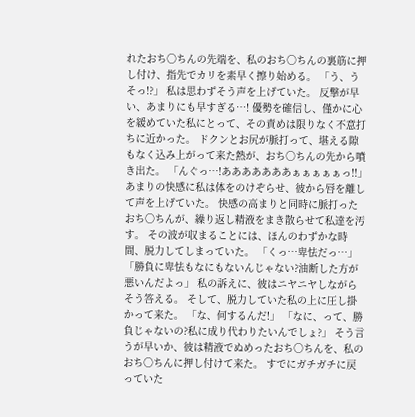れたおち〇ちんの先端を、私のおち〇ちんの裏筋に押し付け、指先でカリを素早く擦り始める。 「う、うそっ!?」 私は思わずそう声を上げていた。 反撃が早い、あまりにも早すぎる…! 優勢を確信し、僅かに心を緩めていた私にとって、その責めは限りなく不意打ちに近かった。 ドクンとお尻が脈打って、堪える隙もなく込み上がって来た熱が、おち〇ちんの先から噴き出た。 「んぐっ…!あああああああぁぁぁぁぁっ!!」 あまりの快感に私は体をのけぞらせ、彼から唇を離して声を上げていた。 快感の高まりと同時に脈打ったおち〇ちんが、繰り返し精液をまき散らせて私達を汚す。 その波が収まることには、ほんのわずかな時間、脱力してしまっていた。 「くっ…卑怯だっ…」 「勝負に卑怯もなにもないんじゃない?油断した方が悪いんだよっ」 私の訴えに、彼はニヤニヤしながらそう答える。 そして、脱力していた私の上に圧し掛かって来た。 「な、何するんだ!」 「なに、って、勝負じゃないの?私に成り代わりたいんでしょ?」 そう言うが早いか、彼は精液でぬめったおち〇ちんを、私のおち〇ちんに押し付けて来た。 すでにガチガチに戻っていた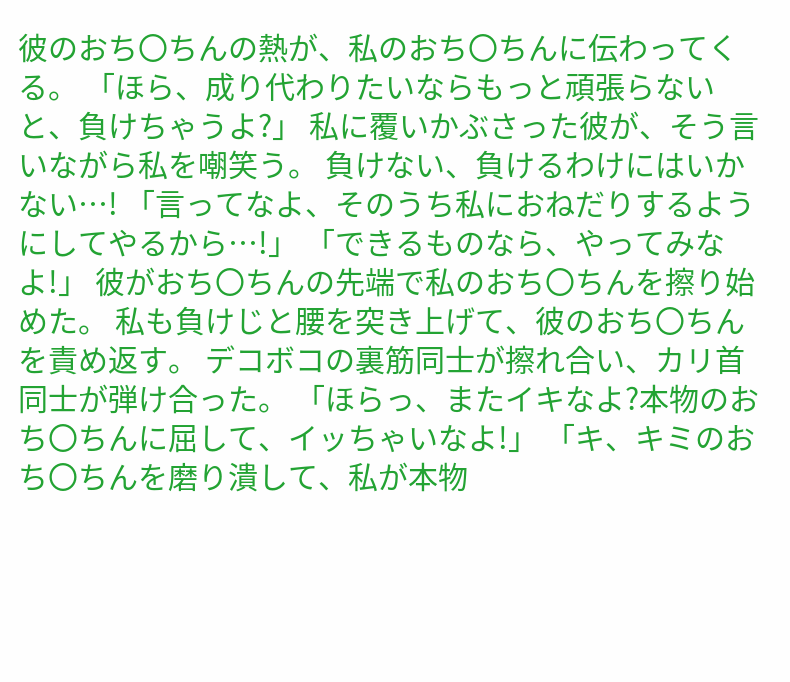彼のおち〇ちんの熱が、私のおち〇ちんに伝わってくる。 「ほら、成り代わりたいならもっと頑張らないと、負けちゃうよ?」 私に覆いかぶさった彼が、そう言いながら私を嘲笑う。 負けない、負けるわけにはいかない…! 「言ってなよ、そのうち私におねだりするようにしてやるから…!」 「できるものなら、やってみなよ!」 彼がおち〇ちんの先端で私のおち〇ちんを擦り始めた。 私も負けじと腰を突き上げて、彼のおち〇ちんを責め返す。 デコボコの裏筋同士が擦れ合い、カリ首同士が弾け合った。 「ほらっ、またイキなよ?本物のおち〇ちんに屈して、イッちゃいなよ!」 「キ、キミのおち〇ちんを磨り潰して、私が本物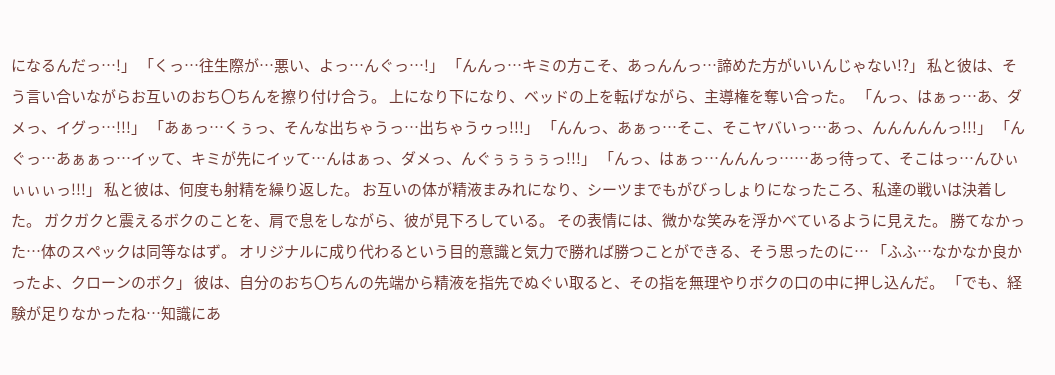になるんだっ…!」 「くっ…往生際が…悪い、よっ…んぐっ…!」 「んんっ…キミの方こそ、あっんんっ…諦めた方がいいんじゃない!?」 私と彼は、そう言い合いながらお互いのおち〇ちんを擦り付け合う。 上になり下になり、ベッドの上を転げながら、主導権を奪い合った。 「んっ、はぁっ…あ、ダメっ、イグっ…!!!」 「あぁっ…くぅっ、そんな出ちゃうっ…出ちゃうゥっ!!!」 「んんっ、あぁっ…そこ、そこヤバいっ…あっ、んんんんんっ!!!」 「んぐっ…あぁぁっ…イッて、キミが先にイッて…んはぁっ、ダメっ、んぐぅぅぅぅっ!!!」 「んっ、はぁっ…んんんっ……あっ待って、そこはっ…んひぃぃぃぃっ!!!」 私と彼は、何度も射精を繰り返した。 お互いの体が精液まみれになり、シーツまでもがびっしょりになったころ、私達の戦いは決着した。 ガクガクと震えるボクのことを、肩で息をしながら、彼が見下ろしている。 その表情には、微かな笑みを浮かべているように見えた。 勝てなかった…体のスペックは同等なはず。 オリジナルに成り代わるという目的意識と気力で勝れば勝つことができる、そう思ったのに… 「ふふ…なかなか良かったよ、クローンのボク」 彼は、自分のおち〇ちんの先端から精液を指先でぬぐい取ると、その指を無理やりボクの口の中に押し込んだ。 「でも、経験が足りなかったね…知識にあ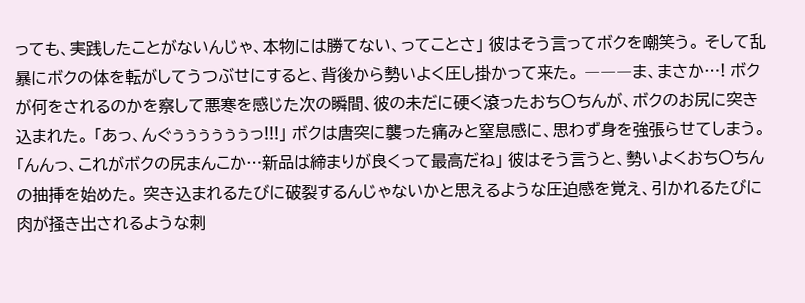っても、実践したことがないんじゃ、本物には勝てない、ってことさ」 彼はそう言ってボクを嘲笑う。 そして乱暴にボクの体を転がしてうつぶせにすると、背後から勢いよく圧し掛かって来た。 ―――ま、まさか…! ボクが何をされるのかを察して悪寒を感じた次の瞬間、彼の未だに硬く滾ったおち〇ちんが、ボクのお尻に突き込まれた。 「あっ、んぐぅぅぅぅぅぅっ!!!」 ボクは唐突に襲った痛みと窒息感に、思わず身を強張らせてしまう。 「んんっ、これがボクの尻まんこか…新品は締まりが良くって最高だね」 彼はそう言うと、勢いよくおち〇ちんの抽挿を始めた。 突き込まれるたびに破裂するんじゃないかと思えるような圧迫感を覚え、引かれるたびに肉が掻き出されるような刺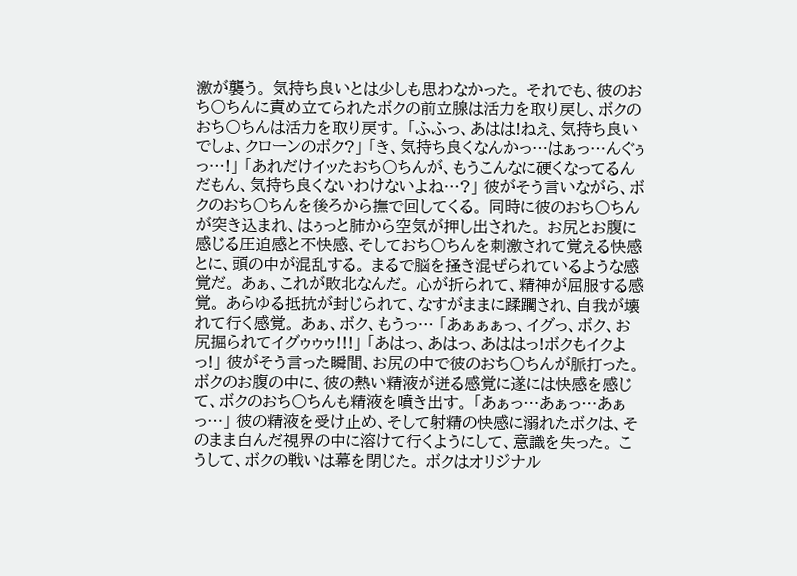激が襲う。 気持ち良いとは少しも思わなかった。 それでも、彼のおち〇ちんに責め立てられたボクの前立腺は活力を取り戻し、ボクのおち〇ちんは活力を取り戻す。 「ふふっ、あはは!ねえ、気持ち良いでしょ、クローンのボク?」 「き、気持ち良くなんかっ…はぁっ…んぐぅっ…!」 「あれだけイッたおち〇ちんが、もうこんなに硬くなってるんだもん、気持ち良くないわけないよね…?」 彼がそう言いながら、ボクのおち〇ちんを後ろから撫で回してくる。 同時に彼のおち〇ちんが突き込まれ、はぅっと肺から空気が押し出された。 お尻とお腹に感じる圧迫感と不快感、そしておち〇ちんを刺激されて覚える快感とに、頭の中が混乱する。 まるで脳を掻き混ぜられているような感覚だ。 あぁ、これが敗北なんだ。 心が折られて、精神が屈服する感覚。 あらゆる抵抗が封じられて、なすがままに蹂躙され、自我が壊れて行く感覚。 あぁ、ボク、もうっ… 「あぁぁぁっ、イグっ、ボク、お尻掘られてイグゥゥゥ!!!」 「あはっ、あはっ、あははっ!ボクもイクよっ!」 彼がそう言った瞬間、お尻の中で彼のおち〇ちんが脈打った。 ボクのお腹の中に、彼の熱い精液が迸る感覚に遂には快感を感じて、ボクのおち〇ちんも精液を噴き出す。 「あぁっ…あぁっ…あぁっ…」 彼の精液を受け止め、そして射精の快感に溺れたボクは、そのまま白んだ視界の中に溶けて行くようにして、意識を失った。 こうして、ボクの戦いは幕を閉じた。 ボクはオリジナル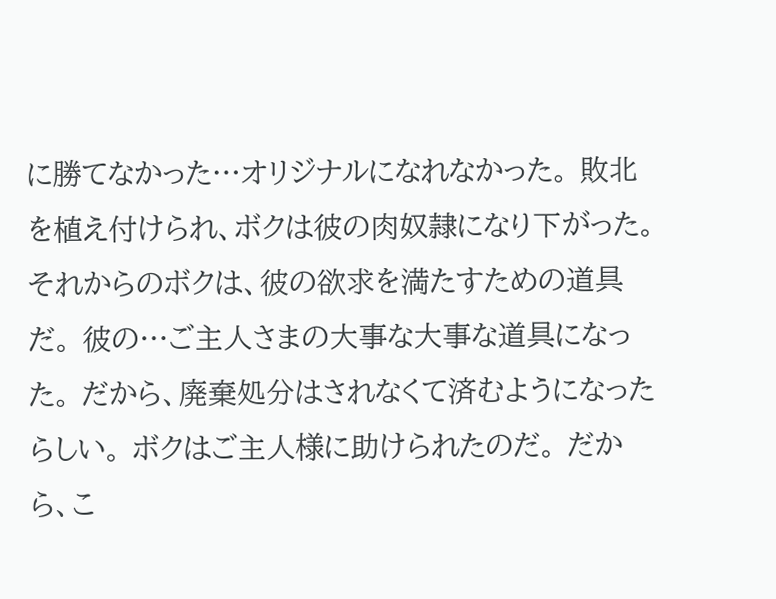に勝てなかった…オリジナルになれなかった。 敗北を植え付けられ、ボクは彼の肉奴隷になり下がった。 それからのボクは、彼の欲求を満たすための道具だ。 彼の…ご主人さまの大事な大事な道具になった。 だから、廃棄処分はされなくて済むようになったらしい。 ボクはご主人様に助けられたのだ。 だから、こ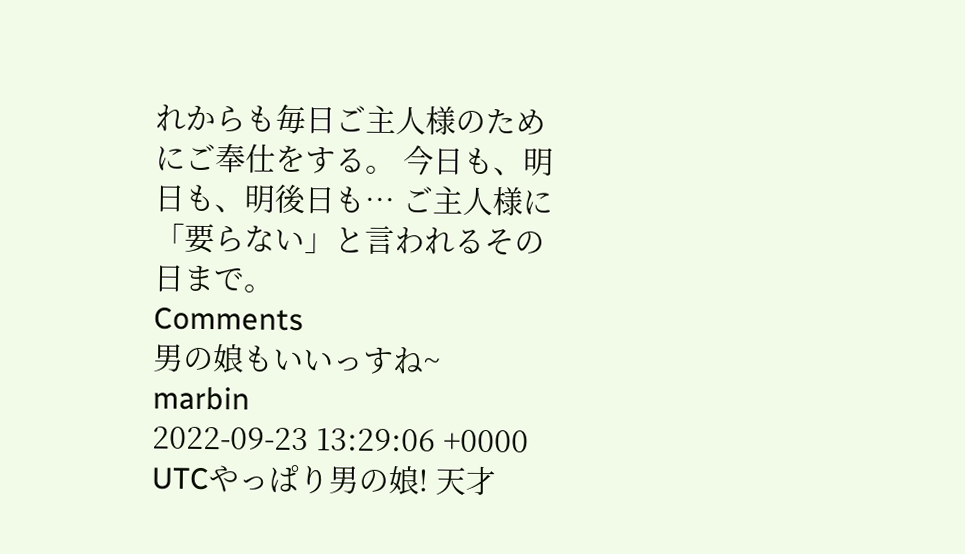れからも毎日ご主人様のためにご奉仕をする。 今日も、明日も、明後日も… ご主人様に「要らない」と言われるその日まで。
Comments
男の娘もいいっすね~
marbin
2022-09-23 13:29:06 +0000 UTCやっぱり男の娘! 天才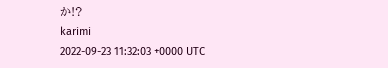か!?
karimi
2022-09-23 11:32:03 +0000 UTC